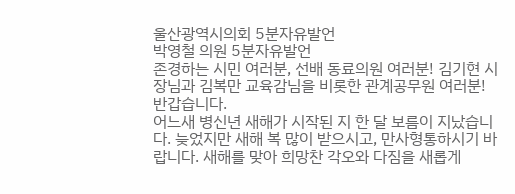울산광역시의회 5분자유발언
박영철 의원 5분자유발언
존경하는 시민 여러분, 선배 동료의원 여러분! 김기현 시장님과 김복만 교육감님을 비롯한 관계공무원 여러분! 반갑습니다.
어느새 병신년 새해가 시작된 지 한 달 보름이 지났습니다. 늦었지만 새해 복 많이 받으시고, 만사형통하시기 바랍니다. 새해를 맞아 희망찬 각오와 다짐을 새롭게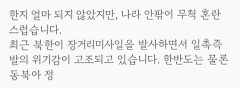한지 얼마 되지 않았지만, 나라 안팎이 무척 혼란스럽습니다.
최근 북한이 장거리미사일을 발사하면서 일촉즉발의 위기감이 고조되고 있습니다. 한반도는 물론 동북아 정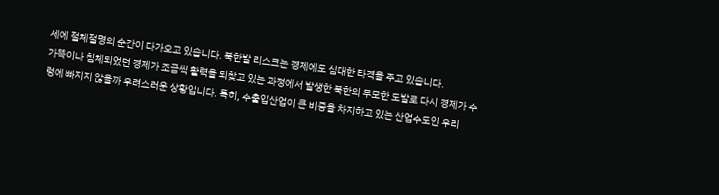세에 절체절명의 순간이 다가오고 있습니다. 북한발 리스크는 경제에도 심대한 타격을 주고 있습니다.
가뜩이나 침체되었던 경제가 조금씩 활력을 되찾고 있는 과정에서 발생한 북한의 무모한 도발로 다시 경제가 수렁에 빠지지 않을까 우려스러운 상황입니다. 특히, 수출입산업이 큰 비중을 차지하고 있는 산업수도인 우리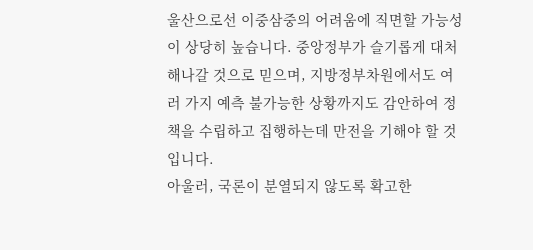울산으로선 이중삼중의 어려움에 직면할 가능성이 상당히 높습니다. 중앙정부가 슬기롭게 대처해나갈 것으로 믿으며, 지방정부차원에서도 여러 가지 예측 불가능한 상황까지도 감안하여 정책을 수립하고 집행하는데 만전을 기해야 할 것입니다.
아울러, 국론이 분열되지 않도록 확고한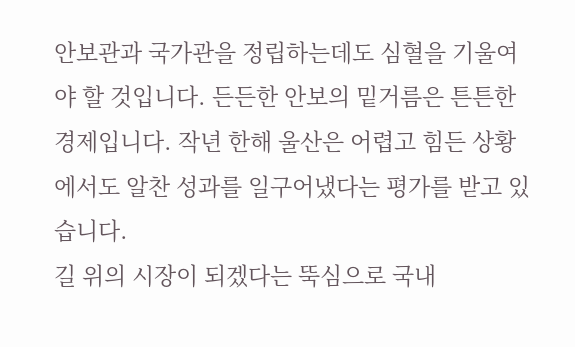안보관과 국가관을 정립하는데도 심혈을 기울여야 할 것입니다. 든든한 안보의 밑거름은 튼튼한 경제입니다. 작년 한해 울산은 어렵고 힘든 상황에서도 알찬 성과를 일구어냈다는 평가를 받고 있습니다.
길 위의 시장이 되겠다는 뚝심으로 국내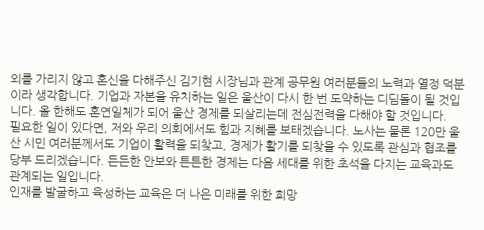외를 가리지 않고 혼신을 다해주신 김기현 시장님과 관계 공무원 여러분들의 노력과 열정 덕분이라 생각합니다. 기업과 자본을 유치하는 일은 울산이 다시 한 번 도약하는 디딤돌이 될 것입니다. 올 한해도 혼연일체가 되어 울산 경제를 되살리는데 전심전력을 다해야 할 것입니다.
필요한 일이 있다면, 저와 우리 의회에서도 힘과 지혜를 보태겠습니다. 노사는 물론 120만 울산 시민 여러분께서도 기업이 활력을 되찾고, 경제가 활기를 되찾을 수 있도록 관심과 협조를 당부 드리겠습니다. 든든한 안보와 튼튼한 경제는 다음 세대를 위한 초석을 다지는 교육과도 관계되는 일입니다.
인재를 발굴하고 육성하는 교육은 더 나은 미래를 위한 희망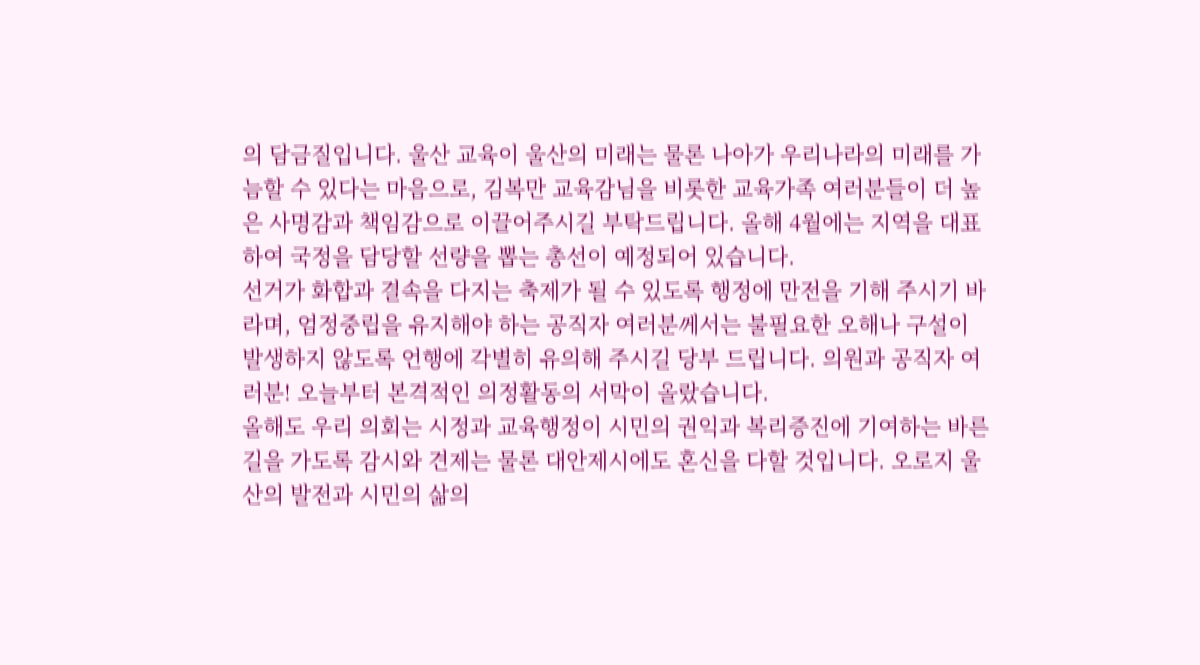의 담금질입니다. 울산 교육이 울산의 미래는 물론 나아가 우리나라의 미래를 가늠할 수 있다는 마음으로, 김복만 교육감님을 비롯한 교육가족 여러분들이 더 높은 사명감과 책임감으로 이끌어주시길 부탁드립니다. 올해 4월에는 지역을 대표하여 국정을 담당할 선량을 뽑는 총선이 예정되어 있습니다.
선거가 화합과 결속을 다지는 축제가 될 수 있도록 행정에 만전을 기해 주시기 바라며, 엄정중립을 유지해야 하는 공직자 여러분께서는 불필요한 오해나 구설이 발생하지 않도록 언행에 각별히 유의해 주시길 당부 드립니다. 의원과 공직자 여러분! 오늘부터 본격적인 의정활동의 서막이 올랐습니다.
올해도 우리 의회는 시정과 교육행정이 시민의 권익과 복리증진에 기여하는 바른 길을 가도록 감시와 견제는 물론 대안제시에도 혼신을 다할 것입니다. 오로지 울산의 발전과 시민의 삶의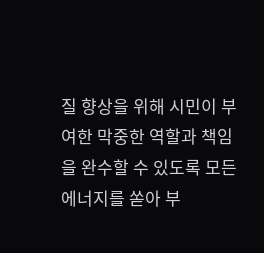질 향상을 위해 시민이 부여한 막중한 역할과 책임을 완수할 수 있도록 모든 에너지를 쏟아 부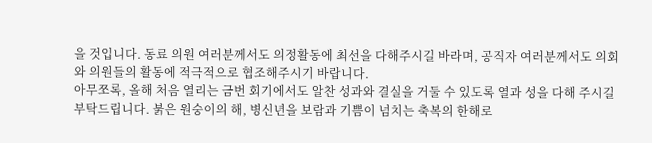을 것입니다. 동료 의원 여러분께서도 의정활동에 최선을 다해주시길 바라며, 공직자 여러분께서도 의회와 의원들의 활동에 적극적으로 협조해주시기 바랍니다.
아무쪼록, 올해 처음 열리는 금번 회기에서도 알찬 성과와 결실을 거둘 수 있도록 열과 성을 다해 주시길 부탁드립니다. 붉은 원숭이의 해, 병신년을 보람과 기쁨이 넘치는 축복의 한해로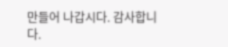만들어 나갑시다. 감사합니다.